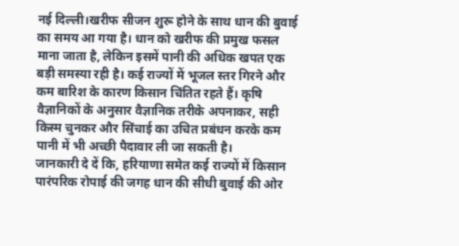नई दिल्ली।खरीफ सीजन शुरू होने के साथ धान की बुवाई का समय आ गया है। धान को खरीफ की प्रमुख फसल माना जाता है, लेकिन इसमें पानी की अधिक खपत एक बड़ी समस्या रही है। कई राज्यों में भूजल स्तर गिरने और कम बारिश के कारण किसान चिंतित रहते हैं। कृषि वैज्ञानिकों के अनुसार वैज्ञानिक तरीके अपनाकर, सही किस्म चुनकर और सिंचाई का उचित प्रबंधन करके कम पानी में भी अच्छी पैदावार ली जा सकती है।
जानकारी दे दें कि, हरियाणा समेत कई राज्यों में किसान पारंपरिक रोपाई की जगह धान की सीधी बुवाई की ओर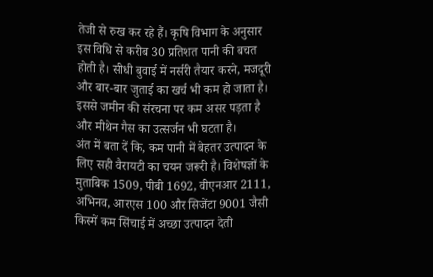तेजी से रुख कर रहे हैं। कृषि विभाग के अनुसार इस विधि से करीब 30 प्रतिशत पानी की बचत होती है। सीधी बुवाई में नर्सरी तैयार करने, मजदूरी और बार-बार जुताई का खर्च भी कम हो जाता है। इससे जमीन की संरचना पर कम असर पड़ता है और मीथेन गैस का उत्सर्जन भी घटता है।
अंत में बता दें कि, कम पानी में बेहतर उत्पादन के लिए सही वैरायटी का चयन जरूरी है। विशेषज्ञों के मुताबिक 1509, पीबी 1692, वीएनआर 2111, अभिनव, आरएस 100 और सिजेंटा 9001 जैसी किस्में कम सिंचाई में अच्छा उत्पादन देती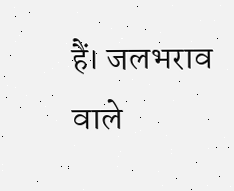हैं। जलभराव वाले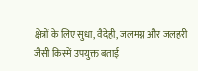क्षेत्रों के लिए सुधा, वैदेही, जलमग्न और जलहरी जैसी किस्में उपयुक्त बताई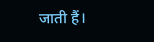जाती हैं।